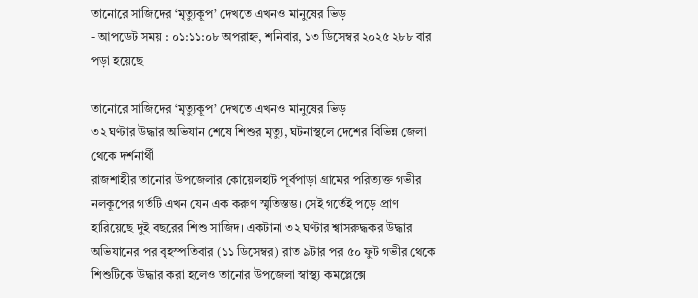তানোরে সাজিদের ‘মৃত্যুকূপ’ দেখতে এখনও মানুষের ভিড়
- আপডেট সময় : ০১:১১:০৮ অপরাহ্ন, শনিবার, ১৩ ডিসেম্বর ২০২৫ ২৮৮ বার পড়া হয়েছে

তানোরে সাজিদের ‘মৃত্যুকূপ’ দেখতে এখনও মানুষের ভিড়
৩২ ঘণ্টার উদ্ধার অভিযান শেষে শিশুর মৃত্যু, ঘটনাস্থলে দেশের বিভিন্ন জেলা থেকে দর্শনার্থী
রাজশাহীর তানোর উপজেলার কোয়েলহাট পূর্বপাড়া গ্রামের পরিত্যক্ত গভীর নলকূপের গর্তটি এখন যেন এক করুণ স্মৃতিস্তম্ভ। সেই গর্তেই পড়ে প্রাণ হারিয়েছে দুই বছরের শিশু সাজিদ। একটানা ৩২ ঘণ্টার শ্বাসরুদ্ধকর উদ্ধার অভিযানের পর বৃহস্পতিবার (১১ ডিসেম্বর) রাত ৯টার পর ৫০ ফুট গভীর থেকে শিশুটিকে উদ্ধার করা হলেও তানোর উপজেলা স্বাস্থ্য কমপ্লেক্সে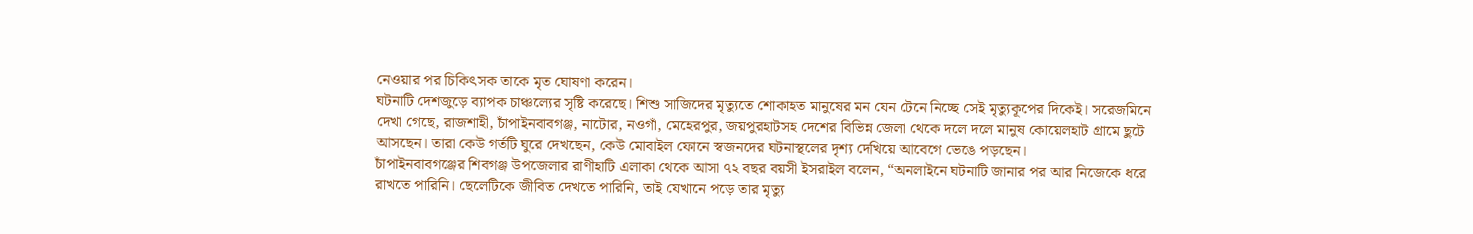নেওয়ার পর চিকিৎসক তাকে মৃত ঘোষণা করেন।
ঘটনাটি দেশজুড়ে ব্যাপক চাঞ্চল্যের সৃষ্টি করেছে। শিশু সাজিদের মৃত্যুতে শোকাহত মানুষের মন যেন টেনে নিচ্ছে সেই মৃত্যুকূপের দিকেই। সরেজমিনে দেখা গেছে, রাজশাহী, চাঁপাইনবাবগঞ্জ, নাটোর, নওগাঁ, মেহেরপুর, জয়পুরহাটসহ দেশের বিভিন্ন জেলা থেকে দলে দলে মানুষ কোয়েলহাট গ্রামে ছুটে আসছেন। তারা কেউ গর্তটি ঘুরে দেখছেন, কেউ মোবাইল ফোনে স্বজনদের ঘটনাস্থলের দৃশ্য দেখিয়ে আবেগে ভেঙে পড়ছেন।
চাঁপাইনবাবগঞ্জের শিবগঞ্জ উপজেলার রাণীহাটি এলাকা থেকে আসা ৭২ বছর বয়সী ইসরাইল বলেন, “অনলাইনে ঘটনাটি জানার পর আর নিজেকে ধরে রাখতে পারিনি। ছেলেটিকে জীবিত দেখতে পারিনি, তাই যেখানে পড়ে তার মৃত্যু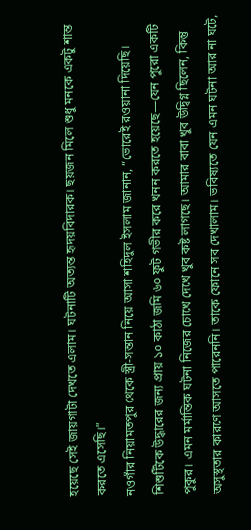হয়েছে সেই জায়গাটা দেখতে এলাম। ঘটনাটি অত্যন্ত হৃদয়বিদারক। ছয়জন মিলে শুধু মনকে একটু শান্ত করতে এসেছি।”
নওগাঁর নিয়ামতপুর থেকে স্ত্রী-সন্তান নিয়ে আসা শহিদুল ইসলাম জানান, “ভোরেই রওয়ানা দিয়েছি। শিশুটিকে উদ্ধারের জন্য প্রায় ১০ কাঠা জমি ৬০ ফুট গভীর করে খনন করতে হয়েছে—যেন পুরো একটি পুকুর। এমন মর্মান্তিক ঘটনা নিজের চোখে দেখে খুব কষ্ট লাগছে। আমার বাবা খুব উদ্বিগ্ন ছিলেন, কিন্তু অসুস্থতার কারণে আসতে পারেননি। তাকে ফোনে সব দেখালাম। ভবিষ্যতে যেন এমন ঘটনা আর না ঘটে,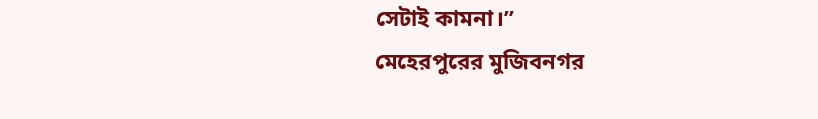সেটাই কামনা।”
মেহেরপুরের মুজিবনগর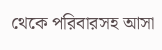থেকে পরিবারসহ আসা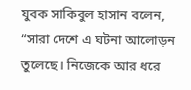যুবক সাকিবুল হাসান বলেন, “সারা দেশে এ ঘটনা আলোড়ন তুলেছে। নিজেকে আর ধরে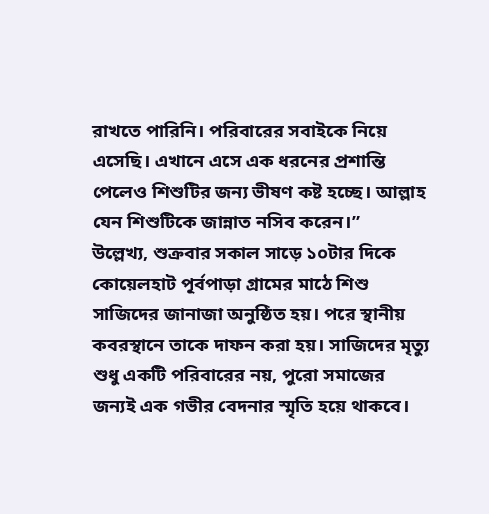রাখতে পারিনি। পরিবারের সবাইকে নিয়ে এসেছি। এখানে এসে এক ধরনের প্রশান্তি পেলেও শিশুটির জন্য ভীষণ কষ্ট হচ্ছে। আল্লাহ যেন শিশুটিকে জান্নাত নসিব করেন।”
উল্লেখ্য, শুক্রবার সকাল সাড়ে ১০টার দিকে কোয়েলহাট পূর্বপাড়া গ্রামের মাঠে শিশু সাজিদের জানাজা অনুষ্ঠিত হয়। পরে স্থানীয় কবরস্থানে তাকে দাফন করা হয়। সাজিদের মৃত্যু শুধু একটি পরিবারের নয়, পুরো সমাজের জন্যই এক গভীর বেদনার স্মৃতি হয়ে থাকবে।